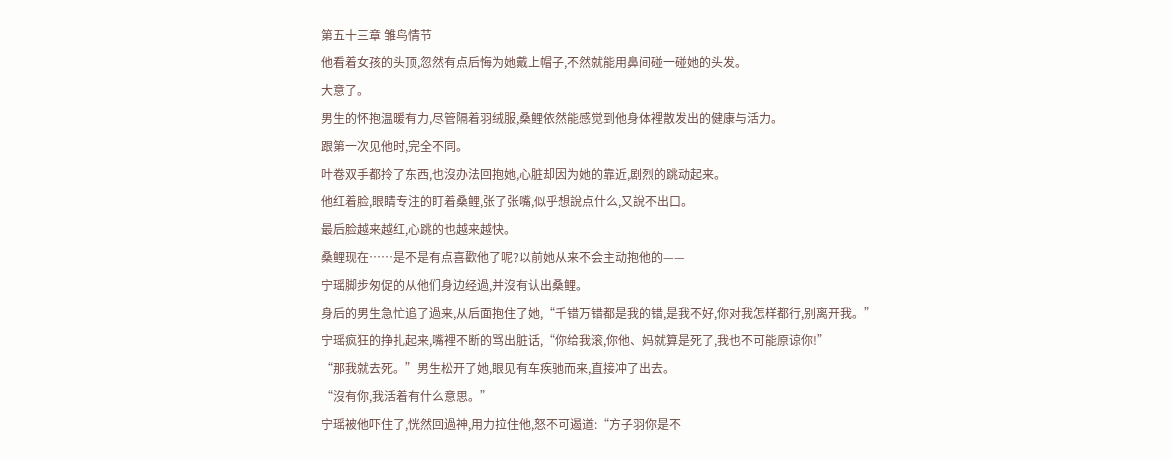第五十三章 雏鸟情节
他看着女孩的头顶,忽然有点后悔为她戴上帽子,不然就能用鼻间碰一碰她的头发。
大意了。
男生的怀抱温暖有力,尽管隔着羽绒服,桑鲤依然能感觉到他身体裡散发出的健康与活力。
跟第一次见他时,完全不同。
叶卷双手都拎了东西,也沒办法回抱她,心脏却因为她的靠近,剧烈的跳动起来。
他红着脸,眼睛专注的盯着桑鲤,张了张嘴,似乎想說点什么,又說不出口。
最后脸越来越红,心跳的也越来越快。
桑鲤现在……是不是有点喜歡他了呢?以前她从来不会主动抱他的——
宁瑶脚步匆促的从他们身边经過,并沒有认出桑鲤。
身后的男生急忙追了過来,从后面抱住了她,“千错万错都是我的错,是我不好,你对我怎样都行,别离开我。”
宁瑶疯狂的挣扎起来,嘴裡不断的骂出脏话,“你给我滚,你他、妈就算是死了,我也不可能原谅你!”
“那我就去死。”男生松开了她,眼见有车疾驰而来,直接冲了出去。
“沒有你,我活着有什么意思。”
宁瑶被他吓住了,恍然回過神,用力拉住他,怒不可遏道:“方子羽你是不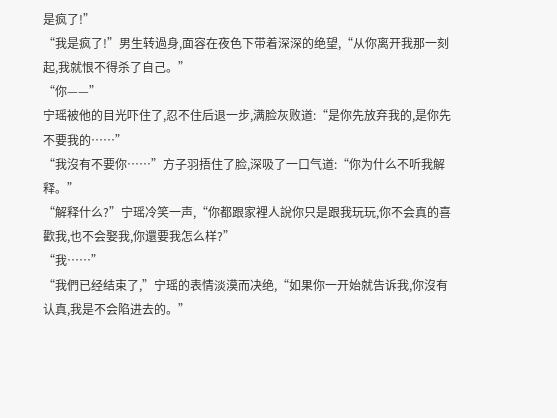是疯了!”
“我是疯了!”男生转過身,面容在夜色下带着深深的绝望,“从你离开我那一刻起,我就恨不得杀了自己。”
“你——”
宁瑶被他的目光吓住了,忍不住后退一步,满脸灰败道:“是你先放弃我的,是你先不要我的……”
“我沒有不要你……”方子羽捂住了脸,深吸了一口气道:“你为什么不听我解释。”
“解释什么?”宁瑶冷笑一声,“你都跟家裡人說你只是跟我玩玩,你不会真的喜歡我,也不会娶我,你還要我怎么样?”
“我……”
“我們已经结束了,”宁瑶的表情淡漠而决绝,“如果你一开始就告诉我,你沒有认真,我是不会陷进去的。”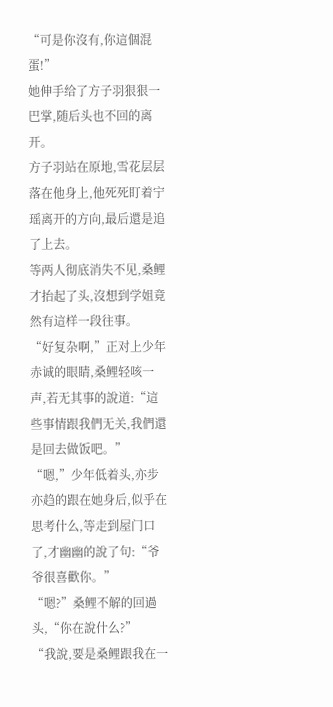“可是你沒有,你這個混蛋!”
她伸手给了方子羽狠狠一巴掌,随后头也不回的离开。
方子羽站在原地,雪花层层落在他身上,他死死盯着宁瑶离开的方向,最后還是追了上去。
等两人彻底消失不见,桑鲤才抬起了头,沒想到学姐竟然有這样一段往事。
“好复杂啊,”正对上少年赤诚的眼睛,桑鲤轻咳一声,若无其事的說道:“這些事情跟我們无关,我們還是回去做饭吧。”
“嗯,”少年低着头,亦步亦趋的跟在她身后,似乎在思考什么,等走到屋门口了,才幽幽的說了句:“爷爷很喜歡你。”
“嗯?”桑鲤不解的回過头,“你在說什么?”
“我說,要是桑鲤跟我在一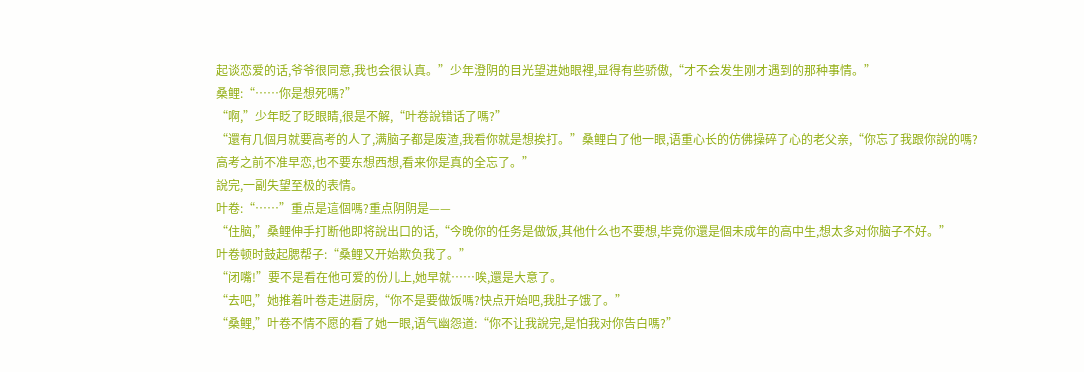起谈恋爱的话,爷爷很同意,我也会很认真。”少年澄阴的目光望进她眼裡,显得有些骄傲,“才不会发生刚才遇到的那种事情。”
桑鲤:“……你是想死嗎?”
“啊,”少年眨了眨眼睛,很是不解,“叶卷說错话了嗎?”
“還有几個月就要高考的人了,满脑子都是废渣,我看你就是想挨打。”桑鲤白了他一眼,语重心长的仿佛操碎了心的老父亲,“你忘了我跟你說的嗎?高考之前不准早恋,也不要东想西想,看来你是真的全忘了。”
說完,一副失望至极的表情。
叶卷:“……”重点是這個嗎?重点阴阴是——
“住脑,”桑鲤伸手打断他即将說出口的话,“今晚你的任务是做饭,其他什么也不要想,毕竟你還是個未成年的高中生,想太多对你脑子不好。”
叶卷顿时鼓起腮帮子:“桑鲤又开始欺负我了。”
“闭嘴!”要不是看在他可爱的份儿上,她早就……唉,還是大意了。
“去吧,”她推着叶卷走进厨房,“你不是要做饭嗎?快点开始吧,我肚子饿了。”
“桑鲤,”叶卷不情不愿的看了她一眼,语气幽怨道:“你不让我說完,是怕我对你告白嗎?”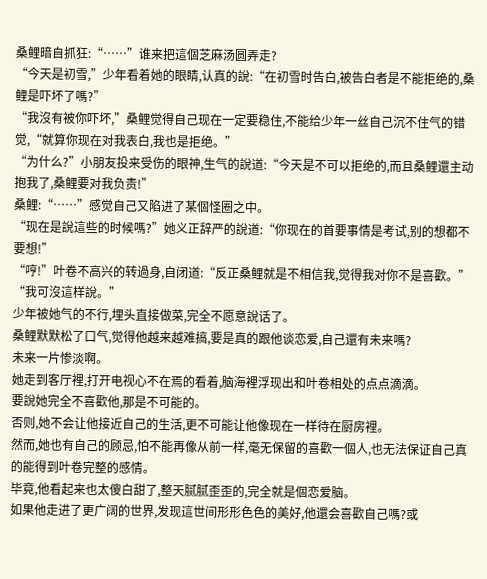桑鲤暗自抓狂:“……”谁来把這個芝麻汤圆弄走?
“今天是初雪,”少年看着她的眼睛,认真的說:“在初雪时告白,被告白者是不能拒绝的,桑鲤是吓坏了嗎?”
“我沒有被你吓坏,”桑鲤觉得自己现在一定要稳住,不能给少年一丝自己沉不住气的错觉,“就算你现在对我表白,我也是拒绝。”
“为什么?”小朋友投来受伤的眼神,生气的說道:“今天是不可以拒绝的,而且桑鲤還主动抱我了,桑鲤要对我负责!”
桑鲤:“……”感觉自己又陷进了某個怪圈之中。
“现在是說這些的时候嗎?”她义正辞严的說道:“你现在的首要事情是考试,别的想都不要想!”
“哼!”叶卷不高兴的转過身,自闭道:“反正桑鲤就是不相信我,觉得我对你不是喜歡。”
“我可沒這样說。”
少年被她气的不行,埋头直接做菜,完全不愿意說话了。
桑鲤默默松了口气,觉得他越来越难搞,要是真的跟他谈恋爱,自己還有未来嗎?
未来一片惨淡啊。
她走到客厅裡,打开电视心不在焉的看着,脑海裡浮现出和叶卷相处的点点滴滴。
要說她完全不喜歡他,那是不可能的。
否则,她不会让他接近自己的生活,更不可能让他像现在一样待在厨房裡。
然而,她也有自己的顾忌,怕不能再像从前一样,毫无保留的喜歡一個人,也无法保证自己真的能得到叶卷完整的感情。
毕竟,他看起来也太傻白甜了,整天腻腻歪歪的,完全就是個恋爱脑。
如果他走进了更广阔的世界,发现這世间形形色色的美好,他還会喜歡自己嗎?或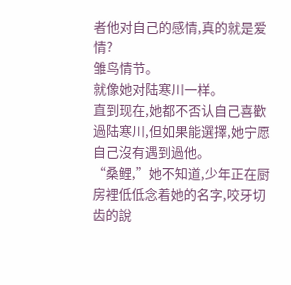者他对自己的感情,真的就是爱情?
雏鸟情节。
就像她对陆寒川一样。
直到现在,她都不否认自己喜歡過陆寒川,但如果能選擇,她宁愿自己沒有遇到過他。
“桑鲤,”她不知道,少年正在厨房裡低低念着她的名字,咬牙切齿的說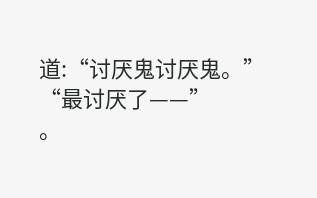道:“讨厌鬼讨厌鬼。”
“最讨厌了——”
。